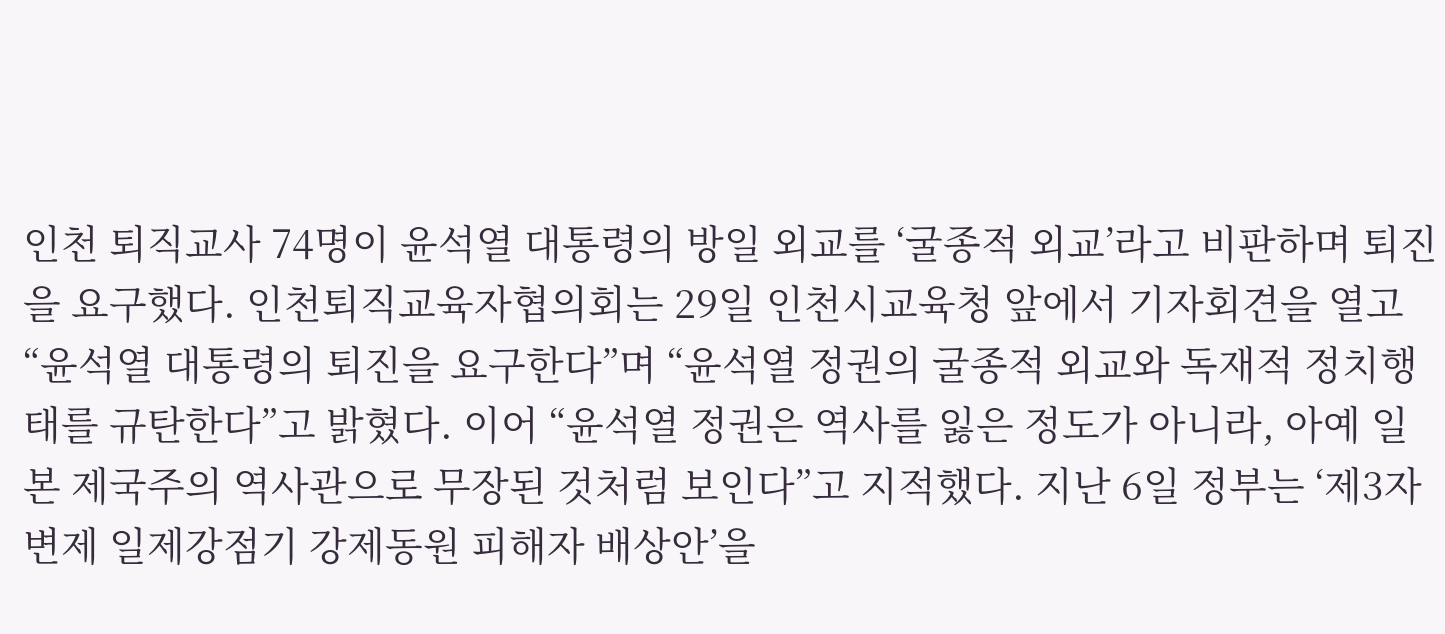인천 퇴직교사 74명이 윤석열 대통령의 방일 외교를 ‘굴종적 외교’라고 비판하며 퇴진을 요구했다. 인천퇴직교육자협의회는 29일 인천시교육청 앞에서 기자회견을 열고 “윤석열 대통령의 퇴진을 요구한다”며 “윤석열 정권의 굴종적 외교와 독재적 정치행태를 규탄한다”고 밝혔다. 이어 “윤석열 정권은 역사를 잃은 정도가 아니라, 아예 일본 제국주의 역사관으로 무장된 것처럼 보인다”고 지적했다. 지난 6일 정부는 ‘제3자 변제 일제강점기 강제동원 피해자 배상안’을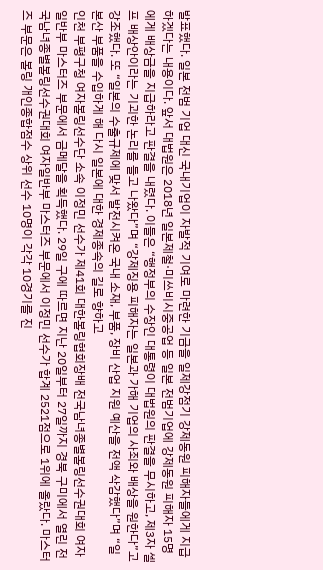발표했다. 일본 전범 기업 대신 국내기업이 자발적 기여로 마련한 기금을 일제강점기 강제동원 피해자들에게 지급하겠다는 내용이다. 앞서 대법원은 2018년 일본제철·미쓰비시중공업 등 일본 전범기업에 강제동원 피해자 15명에게 배상금을 지급하라고 판결을 내렸다. 이들은 “행정부의 수장인 대통령이 대법원의 판결을 무시하고, 제3자 셀프 배상안이라는 기괴한 논리를 들고 나왔다”며 “강제징용 피해자는 일본과 가해 기업의 사죄와 배상을 원한다”고 강조했다. 또 “일본의 수출규제에 맞서 발전시켜온 국내 소재, 부품, 장비 산업 지원 예산을 전액 삭감했다”며 “일본산 부품을 수입하게 해 다시 일본에 대한 경제종속의 길로 향하고
인천 부평구청 여자볼링선수단 소속 이정민 선수가 제41회 대한볼링협회장배 전국남녀종별볼링선수권대회 여자일반부 마스터즈 부문에서 금메달을 획득했다. 29일 구에 따르면 지난 20일부터 27일까지 경북 구미에서 열린 전국남녀종별볼링선수권대회 여자일반부 마스터즈 부문에서 이정민 선수가 합계 2521점으로 1위에 올랐다. 마스터즈 부문은 볼링 개인종합점수 상위 선수 10명이 각각 10경기를 진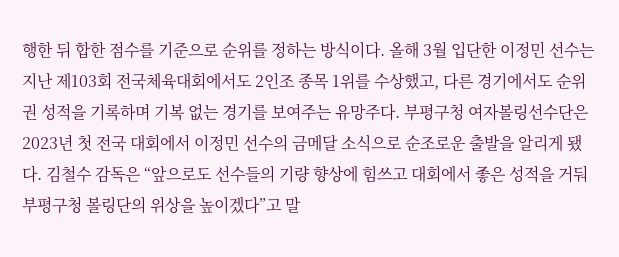행한 뒤 합한 점수를 기준으로 순위를 정하는 방식이다. 올해 3월 입단한 이정민 선수는 지난 제103회 전국체육대회에서도 2인조 종목 1위를 수상했고, 다른 경기에서도 순위권 성적을 기록하며 기복 없는 경기를 보여주는 유망주다. 부평구청 여자볼링선수단은 2023년 첫 전국 대회에서 이정민 선수의 금메달 소식으로 순조로운 출발을 알리게 됐다. 김철수 감독은 “앞으로도 선수들의 기량 향상에 힘쓰고 대회에서 좋은 성적을 거둬 부평구청 볼링단의 위상을 높이겠다”고 말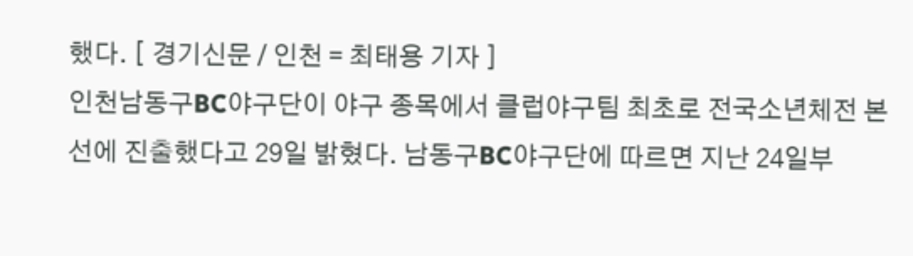했다. [ 경기신문 / 인천 = 최태용 기자 ]
인천남동구BC야구단이 야구 종목에서 클럽야구팀 최초로 전국소년체전 본선에 진출했다고 29일 밝혔다. 남동구BC야구단에 따르면 지난 24일부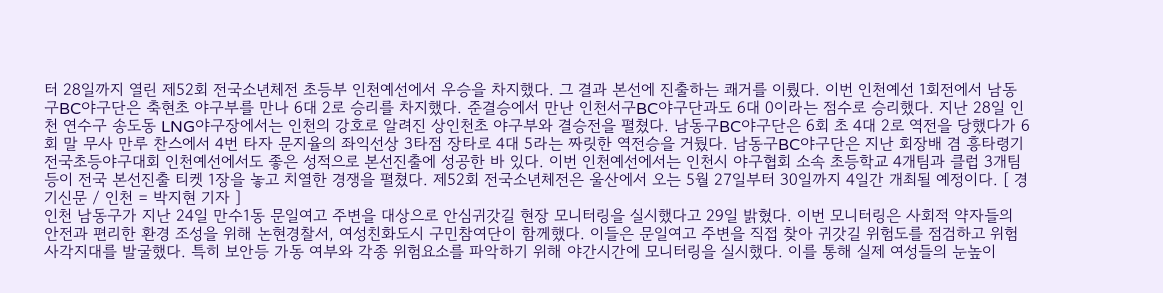터 28일까지 열린 제52회 전국소년체전 초등부 인천예선에서 우승을 차지했다. 그 결과 본선에 진출하는 쾌거를 이뤘다. 이번 인천예선 1회전에서 남동구BC야구단은 축현초 야구부를 만나 6대 2로 승리를 차지했다. 준결승에서 만난 인천서구BC야구단과도 6대 0이라는 점수로 승리했다. 지난 28일 인천 연수구 송도동 LNG야구장에서는 인천의 강호로 알려진 상인천초 야구부와 결승전을 펼쳤다. 남동구BC야구단은 6회 초 4대 2로 역전을 당했다가 6회 말 무사 만루 찬스에서 4번 타자 문지율의 좌익선상 3타점 장타로 4대 5라는 짜릿한 역전승을 거뒀다. 남동구BC야구단은 지난 회장배 겸 흥타령기 전국초등야구대회 인천예선에서도 좋은 성적으로 본선진출에 성공한 바 있다. 이번 인천예선에서는 인천시 야구협회 소속 초등학교 4개팀과 클럽 3개팀 등이 전국 본선진출 티켓 1장을 놓고 치열한 경쟁을 펼쳤다. 제52회 전국소년체전은 울산에서 오는 5월 27일부터 30일까지 4일간 개최될 예정이다. [ 경기신문 / 인천 = 박지현 기자 ]
인천 남동구가 지난 24일 만수1동 문일여고 주변을 대상으로 안심귀갓길 현장 모니터링을 실시했다고 29일 밝혔다. 이번 모니터링은 사회적 약자들의 안전과 편리한 환경 조성을 위해 논현경찰서, 여성친화도시 구민참여단이 함께했다. 이들은 문일여고 주변을 직접 찾아 귀갓길 위험도를 점검하고 위험 사각지대를 발굴했다. 특히 보안등 가동 여부와 각종 위험요소를 파악하기 위해 야간시간에 모니터링을 실시했다. 이를 통해 실제 여성들의 눈높이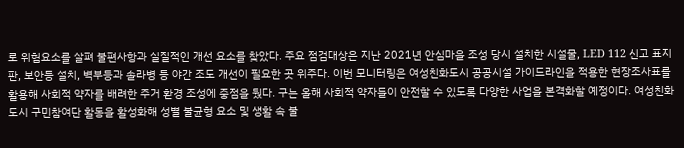로 위험요소를 살펴 불편사항과 실질적인 개선 요소를 찾았다. 주요 점검대상은 지난 2021년 안심마을 조성 당시 설치한 시설물, LED 112 신고 표지판, 보안등 설치, 벽부등과 솔라병 등 야간 조도 개선이 필요한 곳 위주다. 이번 모니터링은 여성친화도시 공공시설 가이드라인을 적용한 현장조사표를 활용해 사회적 약자를 배려한 주거 환경 조성에 중점을 뒀다. 구는 올해 사회적 약자들이 안전할 수 있도록 다양한 사업을 본격화할 예정이다. 여성친화도시 구민참여단 활동을 활성화해 성별 불균형 요소 및 생활 속 불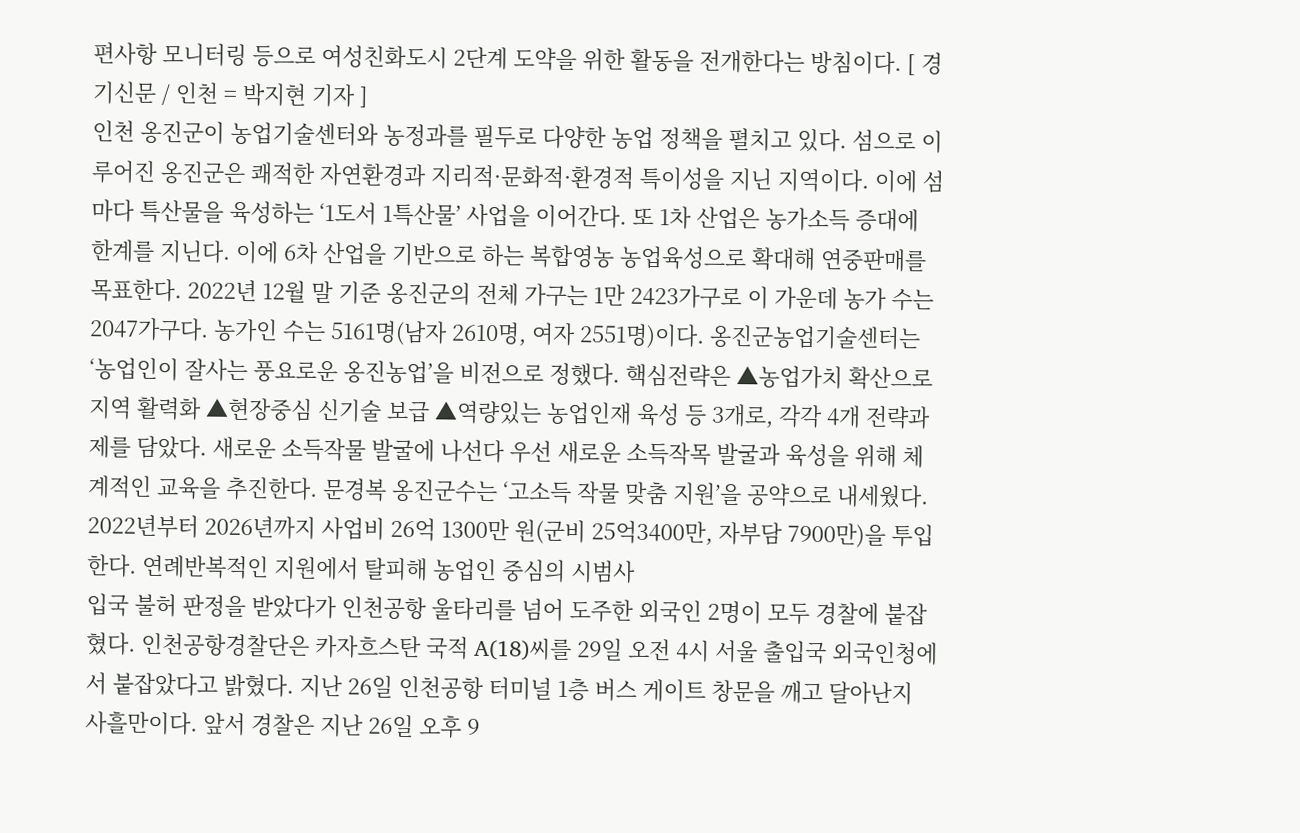편사항 모니터링 등으로 여성친화도시 2단계 도약을 위한 활동을 전개한다는 방침이다. [ 경기신문 / 인천 = 박지현 기자 ]
인천 옹진군이 농업기술센터와 농정과를 필두로 다양한 농업 정책을 펼치고 있다. 섬으로 이루어진 옹진군은 쾌적한 자연환경과 지리적·문화적·환경적 특이성을 지닌 지역이다. 이에 섬마다 특산물을 육성하는 ‘1도서 1특산물’ 사업을 이어간다. 또 1차 산업은 농가소득 증대에 한계를 지닌다. 이에 6차 산업을 기반으로 하는 복합영농 농업육성으로 확대해 연중판매를 목표한다. 2022년 12월 말 기준 옹진군의 전체 가구는 1만 2423가구로 이 가운데 농가 수는 2047가구다. 농가인 수는 5161명(남자 2610명, 여자 2551명)이다. 옹진군농업기술센터는 ‘농업인이 잘사는 풍요로운 옹진농업’을 비전으로 정했다. 핵심전략은 ▲농업가치 확산으로 지역 활력화 ▲현장중심 신기술 보급 ▲역량있는 농업인재 육성 등 3개로, 각각 4개 전략과제를 담았다. 새로운 소득작물 발굴에 나선다 우선 새로운 소득작목 발굴과 육성을 위해 체계적인 교육을 추진한다. 문경복 옹진군수는 ‘고소득 작물 맞춤 지원’을 공약으로 내세웠다. 2022년부터 2026년까지 사업비 26억 1300만 원(군비 25억3400만, 자부담 7900만)을 투입한다. 연례반복적인 지원에서 탈피해 농업인 중심의 시범사
입국 불허 판정을 받았다가 인천공항 울타리를 넘어 도주한 외국인 2명이 모두 경찰에 붙잡혔다. 인천공항경찰단은 카자흐스탄 국적 A(18)씨를 29일 오전 4시 서울 출입국 외국인청에서 붙잡았다고 밝혔다. 지난 26일 인천공항 터미널 1층 버스 게이트 창문을 깨고 달아난지 사흘만이다. 앞서 경찰은 지난 26일 오후 9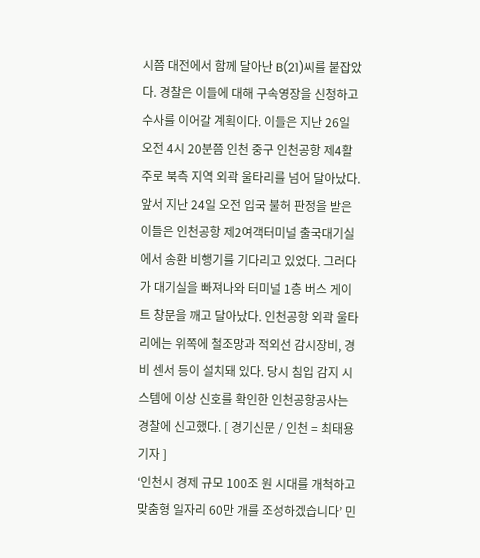시쯤 대전에서 함께 달아난 B(21)씨를 붙잡았다. 경찰은 이들에 대해 구속영장을 신청하고 수사를 이어갈 계획이다. 이들은 지난 26일 오전 4시 20분쯤 인천 중구 인천공항 제4활주로 북측 지역 외곽 울타리를 넘어 달아났다. 앞서 지난 24일 오전 입국 불허 판정을 받은 이들은 인천공항 제2여객터미널 출국대기실에서 송환 비행기를 기다리고 있었다. 그러다가 대기실을 빠져나와 터미널 1층 버스 게이트 창문을 깨고 달아났다. 인천공항 외곽 울타리에는 위쪽에 철조망과 적외선 감시장비, 경비 센서 등이 설치돼 있다. 당시 침입 감지 시스템에 이상 신호를 확인한 인천공항공사는 경찰에 신고했다. [ 경기신문 / 인천 = 최태용 기자 ]
‘인천시 경제 규모 100조 원 시대를 개척하고 맞춤형 일자리 60만 개를 조성하겠습니다’ 민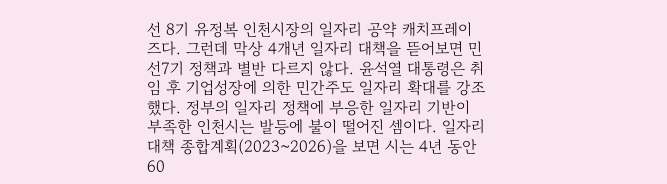선 8기 유정복 인천시장의 일자리 공약 캐치프레이즈다. 그런데 막상 4개년 일자리 대책을 뜯어보면 민선7기 정책과 별반 다르지 않다. 윤석열 대통령은 취임 후 기업성장에 의한 민간주도 일자리 확대를 강조했다. 정부의 일자리 정책에 부응한 일자리 기반이 부족한 인천시는 발등에 불이 떨어진 셈이다. 일자리대책 종합계획(2023~2026)을 보면 시는 4년 동안 60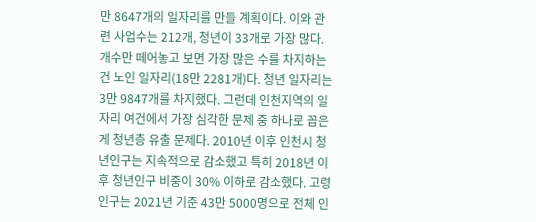만 8647개의 일자리를 만들 계획이다. 이와 관련 사업수는 212개, 청년이 33개로 가장 많다. 개수만 떼어놓고 보면 가장 많은 수를 차지하는 건 노인 일자리(18만 2281개)다. 청년 일자리는 3만 9847개를 차지했다. 그런데 인천지역의 일자리 여건에서 가장 심각한 문제 중 하나로 꼽은 게 청년층 유출 문제다. 2010년 이후 인천시 청년인구는 지속적으로 감소했고 특히 2018년 이후 청년인구 비중이 30% 이하로 감소했다. 고령인구는 2021년 기준 43만 5000명으로 전체 인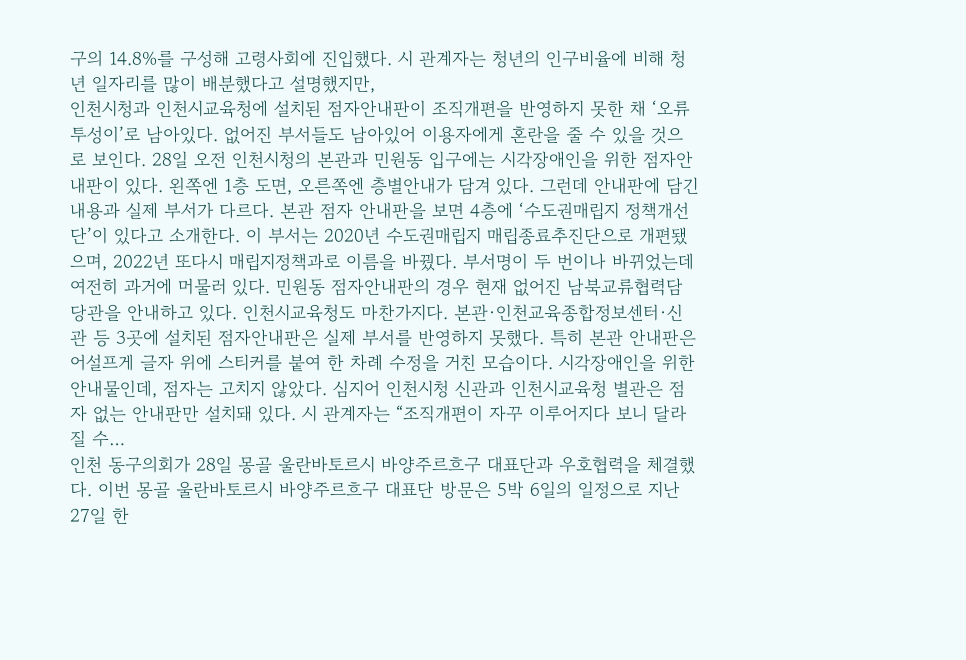구의 14.8%를 구성해 고령사회에 진입했다. 시 관계자는 청년의 인구비율에 비해 청년 일자리를 많이 배분했다고 설명했지만,
인천시청과 인천시교육청에 설치된 점자안내판이 조직개편을 반영하지 못한 채 ‘오류투성이’로 남아있다. 없어진 부서들도 남아있어 이용자에게 혼란을 줄 수 있을 것으로 보인다. 28일 오전 인천시청의 본관과 민원동 입구에는 시각장애인을 위한 점자안내판이 있다. 왼쪽엔 1층 도면, 오른쪽엔 층별안내가 담겨 있다. 그런데 안내판에 담긴 내용과 실제 부서가 다르다. 본관 점자 안내판을 보면 4층에 ‘수도권매립지 정책개선단’이 있다고 소개한다. 이 부서는 2020년 수도권매립지 매립종료추진단으로 개편됐으며, 2022년 또다시 매립지정책과로 이름을 바꿨다. 부서명이 두 번이나 바뀌었는데 여전히 과거에 머물러 있다. 민원동 점자안내판의 경우 현재 없어진 남북교류협력담당관을 안내하고 있다. 인천시교육청도 마찬가지다. 본관·인천교육종합정보센터·신관 등 3곳에 설치된 점자안내판은 실제 부서를 반영하지 못했다. 특히 본관 안내판은 어설프게 글자 위에 스티커를 붙여 한 차례 수정을 거친 모습이다. 시각장애인을 위한 안내물인데, 점자는 고치지 않았다. 심지어 인천시청 신관과 인천시교육청 별관은 점자 없는 안내판만 설치돼 있다. 시 관계자는 “조직개편이 자꾸 이루어지다 보니 달라질 수…
인천 동구의회가 28일 몽골 울란바토르시 바양주르흐구 대표단과 우호협력을 체결했다. 이번 몽골 울란바토르시 바양주르흐구 대표단 방문은 5박 6일의 일정으로 지난 27일 한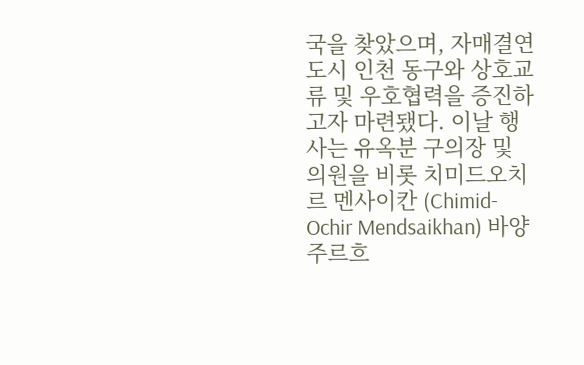국을 찾았으며, 자매결연도시 인천 동구와 상호교류 및 우호협력을 증진하고자 마련됐다. 이날 행사는 유옥분 구의장 및 의원을 비롯 치미드오치르 멘사이칸 (Chimid-Ochir Mendsaikhan) 바양주르흐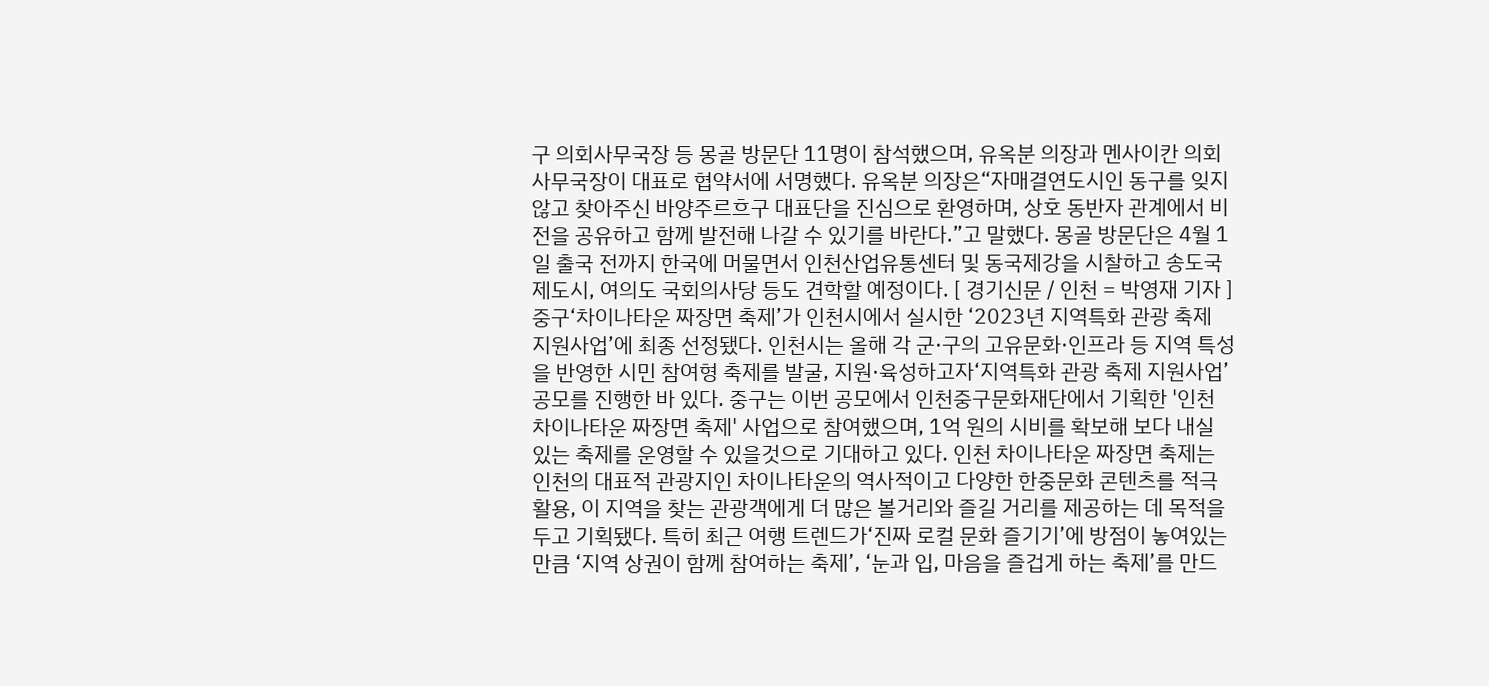구 의회사무국장 등 몽골 방문단 11명이 참석했으며, 유옥분 의장과 멘사이칸 의회사무국장이 대표로 협약서에 서명했다. 유옥분 의장은“자매결연도시인 동구를 잊지 않고 찾아주신 바양주르흐구 대표단을 진심으로 환영하며, 상호 동반자 관계에서 비전을 공유하고 함께 발전해 나갈 수 있기를 바란다.”고 말했다. 몽골 방문단은 4월 1일 출국 전까지 한국에 머물면서 인천산업유통센터 및 동국제강을 시찰하고 송도국제도시, 여의도 국회의사당 등도 견학할 예정이다. [ 경기신문 / 인천 = 박영재 기자 ]
중구‘차이나타운 짜장면 축제’가 인천시에서 실시한 ‘2023년 지역특화 관광 축제 지원사업’에 최종 선정됐다. 인천시는 올해 각 군·구의 고유문화·인프라 등 지역 특성을 반영한 시민 참여형 축제를 발굴, 지원·육성하고자‘지역특화 관광 축제 지원사업’공모를 진행한 바 있다. 중구는 이번 공모에서 인천중구문화재단에서 기획한 '인천 차이나타운 짜장면 축제' 사업으로 참여했으며, 1억 원의 시비를 확보해 보다 내실 있는 축제를 운영할 수 있을것으로 기대하고 있다. 인천 차이나타운 짜장면 축제는 인천의 대표적 관광지인 차이나타운의 역사적이고 다양한 한중문화 콘텐츠를 적극 활용, 이 지역을 찾는 관광객에게 더 많은 볼거리와 즐길 거리를 제공하는 데 목적을 두고 기획됐다. 특히 최근 여행 트렌드가‘진짜 로컬 문화 즐기기’에 방점이 놓여있는 만큼 ‘지역 상권이 함께 참여하는 축제’, ‘눈과 입, 마음을 즐겁게 하는 축제’를 만드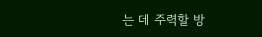는 데 주력할 방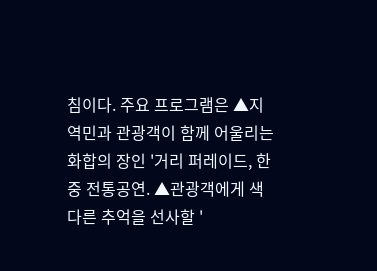침이다. 주요 프로그램은 ▲지역민과 관광객이 함께 어울리는 화합의 장인 '거리 퍼레이드, 한중 전통공연. ▲관광객에게 색다른 추억을 선사할 '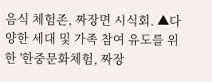음식 체험존, 짜장면 시식회. ▲다양한 세대 및 가족 참여 유도를 위한 '한중문화체험, 짜장